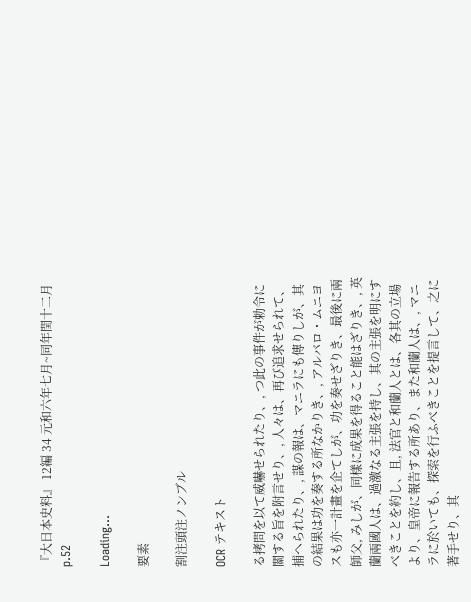『大日本史料』 12編 34 元和六年七月~同年閏十二月 p.52

Loading…

要素

割注頭注ノンブル

OCR テキスト

る拷問を以て威嚇せられたり、, つ此の事件が勅令に關する旨を附言せり、, 人々は、再び追求せられて、捕へられたり、, 謀の報は、マニラにも傳りしが、其の結果は功を奏する所なかりき、, アルバロ・ムニヨスも亦一計畫を企てしが、功を奏せざりき、最後に兩師父, みしが、同樣に成果を得ること能はざりき、, 英蘭兩國人は、過激なる主張を持し、其の主張を明にすべきことを約し、且, 法官と和蘭人とは、各其の立場より、皇帝に報告する所あり、また和蘭人は、, マニラに於いても、探索を行ふべきことを提言して、之に著手せり、其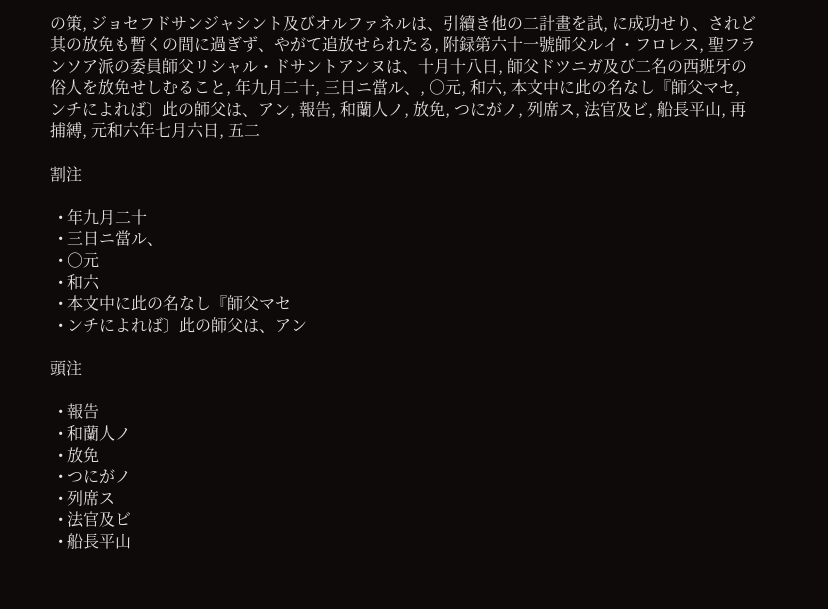の策, ジョセフドサンジャシント及びオルファネルは、引續き他の二計畫を試, に成功せり、されど其の放免も暫くの間に過ぎず、やがて追放せられたる, 附録第六十一號師父ルイ・フロレス, 聖フランソア派の委員師父リシャル・ドサントアンヌは、十月十八日, 師父ドツニガ及び二名の西班牙の俗人を放免せしむること, 年九月二十, 三日ニ當ル、, ○元, 和六, 本文中に此の名なし『師父マセ, ンチによれば〕此の師父は、アン, 報告, 和蘭人ノ, 放免, つにがノ, 列席ス, 法官及ビ, 船長平山, 再捕縛, 元和六年七月六日, 五二

割注

  • 年九月二十
  • 三日ニ當ル、
  • ○元
  • 和六
  • 本文中に此の名なし『師父マセ
  • ンチによれば〕此の師父は、アン

頭注

  • 報告
  • 和蘭人ノ
  • 放免
  • つにがノ
  • 列席ス
  • 法官及ビ
  • 船長平山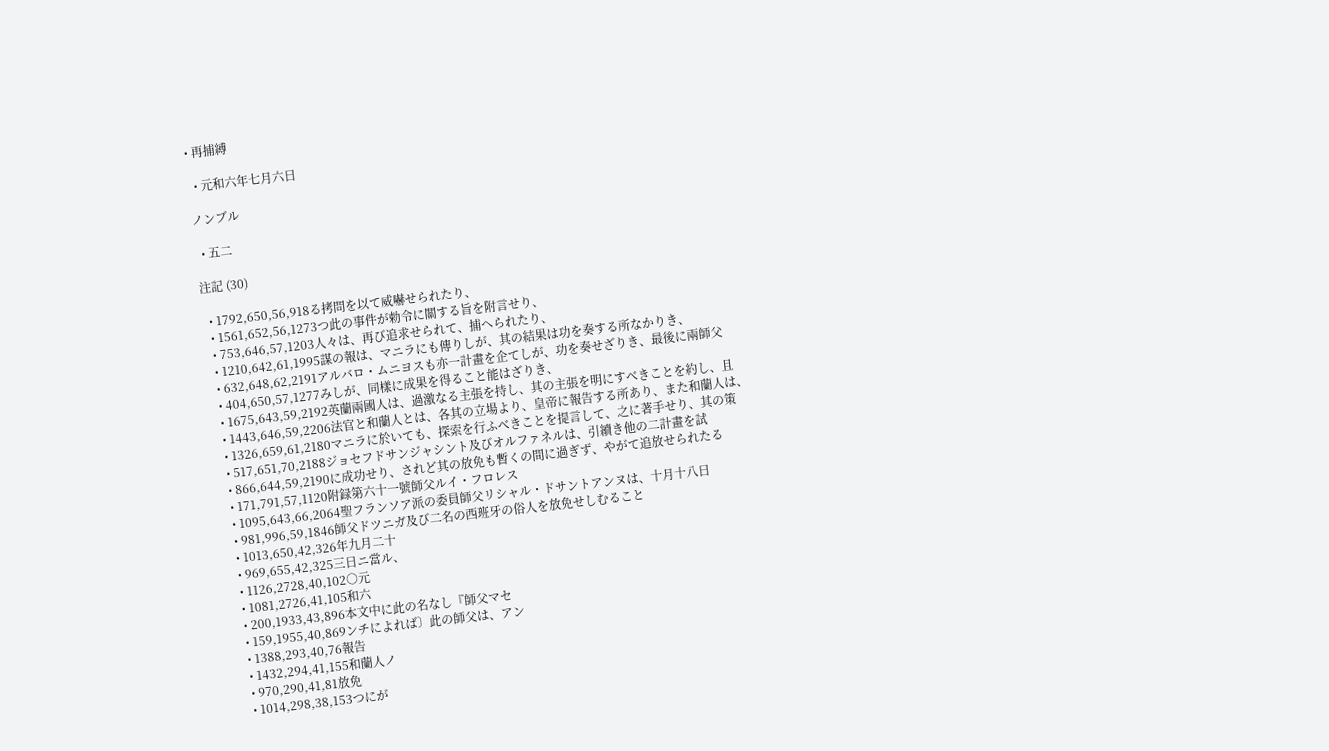• 再捕縛

  • 元和六年七月六日

ノンブル

  • 五二

注記 (30)

  • 1792,650,56,918る拷問を以て威嚇せられたり、
  • 1561,652,56,1273つ此の事件が勅令に關する旨を附言せり、
  • 753,646,57,1203人々は、再び追求せられて、捕へられたり、
  • 1210,642,61,1995謀の報は、マニラにも傳りしが、其の結果は功を奏する所なかりき、
  • 632,648,62,2191アルバロ・ムニヨスも亦一計畫を企てしが、功を奏せざりき、最後に兩師父
  • 404,650,57,1277みしが、同樣に成果を得ること能はざりき、
  • 1675,643,59,2192英蘭兩國人は、過激なる主張を持し、其の主張を明にすべきことを約し、且
  • 1443,646,59,2206法官と和蘭人とは、各其の立場より、皇帝に報告する所あり、また和蘭人は、
  • 1326,659,61,2180マニラに於いても、探索を行ふべきことを提言して、之に著手せり、其の策
  • 517,651,70,2188ジョセフドサンジャシント及びオルファネルは、引續き他の二計畫を試
  • 866,644,59,2190に成功せり、されど其の放免も暫くの間に過ぎず、やがて追放せられたる
  • 171,791,57,1120附録第六十一號師父ルイ・フロレス
  • 1095,643,66,2064聖フランソア派の委員師父リシャル・ドサントアンヌは、十月十八日
  • 981,996,59,1846師父ドツニガ及び二名の西班牙の俗人を放免せしむること
  • 1013,650,42,326年九月二十
  • 969,655,42,325三日ニ當ル、
  • 1126,2728,40,102○元
  • 1081,2726,41,105和六
  • 200,1933,43,896本文中に此の名なし『師父マセ
  • 159,1955,40,869ンチによれば〕此の師父は、アン
  • 1388,293,40,76報告
  • 1432,294,41,155和蘭人ノ
  • 970,290,41,81放免
  • 1014,298,38,153つにが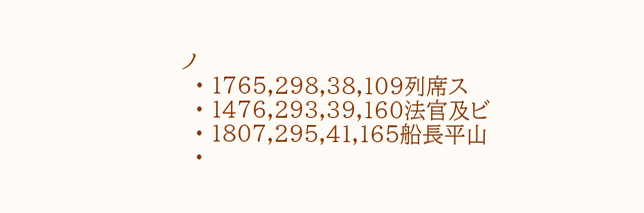ノ
  • 1765,298,38,109列席ス
  • 1476,293,39,160法官及ビ
  • 1807,295,41,165船長平山
  •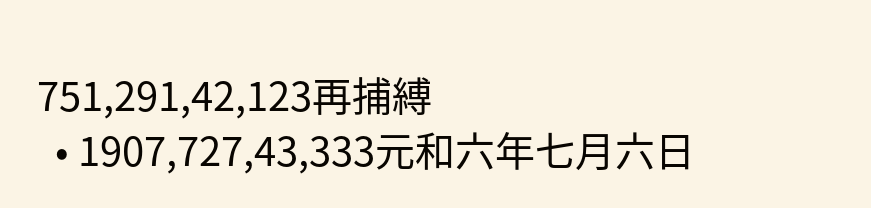751,291,42,123再捕縛
  • 1907,727,43,333元和六年七月六日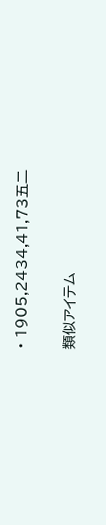• 1905,2434,41,73五二

類似アイテム